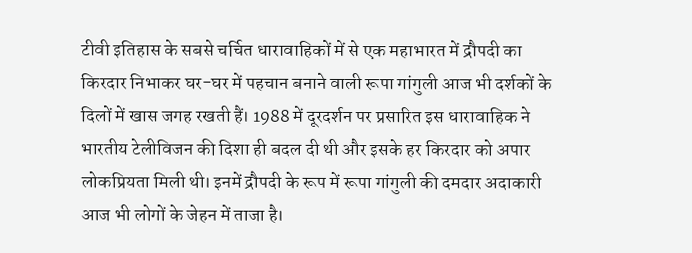टीवी इतिहास के सबसे चर्चित धारावाहिकों में से एक महाभारत में द्रौपदी का किरदार निभाकर घर-घर में पहचान बनाने वाली रूपा गांगुली आज भी दर्शकों के दिलों में खास जगह रखती हैं। 1988 में दूरदर्शन पर प्रसारित इस धारावाहिक ने भारतीय टेलीविजन की दिशा ही बदल दी थी और इसके हर किरदार को अपार लोकप्रियता मिली थी। इनमें द्रौपदी के रूप में रूपा गांगुली की दमदार अदाकारी आज भी लोगों के जेहन में ताजा है।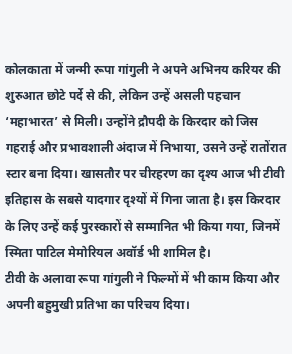कोलकाता में जन्मी रूपा गांगुली ने अपने अभिनय करियर की शुरुआत छोटे पर्दे से की, लेकिन उन्हें असली पहचान ‘महाभारत’ से मिली। उन्होंने द्रौपदी के किरदार को जिस गहराई और प्रभावशाली अंदाज में निभाया, उसने उन्हें रातोंरात स्टार बना दिया। खासतौर पर चीरहरण का दृश्य आज भी टीवी इतिहास के सबसे यादगार दृश्यों में गिना जाता है। इस किरदार के लिए उन्हें कई पुरस्कारों से सम्मानित भी किया गया, जिनमें स्मिता पाटिल मेमोरियल अवॉर्ड भी शामिल है।
टीवी के अलावा रूपा गांगुली ने फिल्मों में भी काम किया और अपनी बहुमुखी प्रतिभा का परिचय दिया।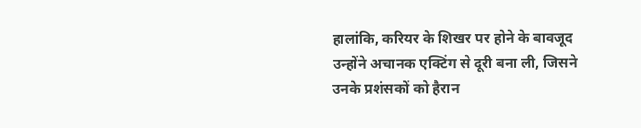हालांकि, करियर के शिखर पर होने के बावजूद उन्होंने अचानक एक्टिंग से दूरी बना ली, जिसने उनके प्रशंसकों को हैरान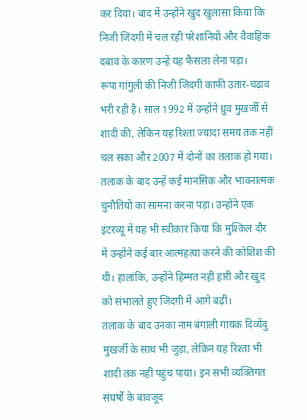कर दिया। बाद में उन्होंने खुद खुलासा किया कि निजी जिंदगी में चल रही परेशानियों और वैवाहिक दबाव के कारण उन्हें यह फैसला लेना पड़ा।
रूपा गांगुली की निजी जिंदगी काफी उतार-चढ़ाव भरी रही है। साल 1992 में उन्होंने ध्रुव मुखर्जी से शादी की, लेकिन यह रिश्ता ज्यादा समय तक नहीं चल सका और 2007 में दोनों का तलाक हो गया। तलाक के बाद उन्हें कई मानसिक और भावनात्मक चुनौतियों का सामना करना पड़ा। उन्होंने एक इंटरव्यू में यह भी स्वीकार किया कि मुश्किल दौर में उन्होंने कई बार आत्महत्या करने की कोशिश की थी। हालांकि, उन्होंने हिम्मत नहीं हारी और खुद को संभालते हुए जिंदगी में आगे बढ़ीं।
तलाक के बाद उनका नाम बंगाली गायक दिव्येंदु मुखर्जी के साथ भी जुड़ा, लेकिन यह रिश्ता भी शादी तक नहीं पहुंच पाया। इन सभी व्यक्तिगत संघर्षों के बावजूद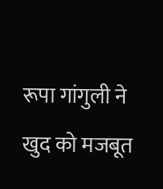रूपा गांगुली ने खुद को मजबूत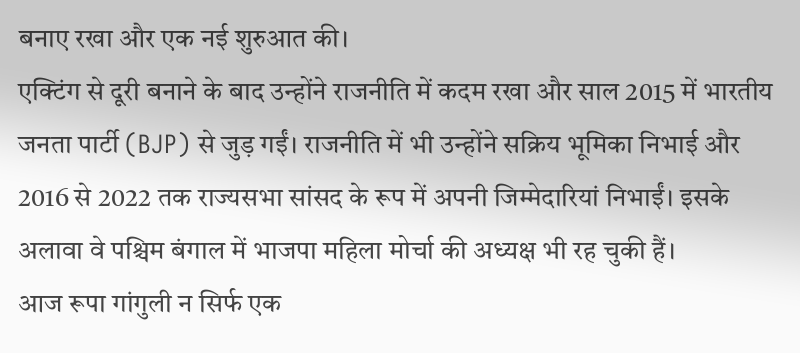बनाए रखा और एक नई शुरुआत की।
एक्टिंग से दूरी बनाने के बाद उन्होंने राजनीति में कदम रखा और साल 2015 में भारतीय जनता पार्टी (BJP) से जुड़ गईं। राजनीति में भी उन्होंने सक्रिय भूमिका निभाई और 2016 से 2022 तक राज्यसभा सांसद के रूप में अपनी जिम्मेदारियां निभाईं। इसके अलावा वे पश्चिम बंगाल में भाजपा महिला मोर्चा की अध्यक्ष भी रह चुकी हैं।
आज रूपा गांगुली न सिर्फ एक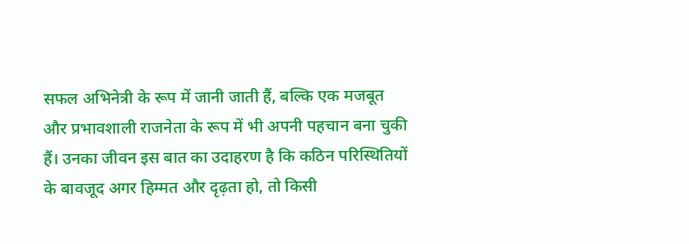सफल अभिनेत्री के रूप में जानी जाती हैं, बल्कि एक मजबूत और प्रभावशाली राजनेता के रूप में भी अपनी पहचान बना चुकी हैं। उनका जीवन इस बात का उदाहरण है कि कठिन परिस्थितियों के बावजूद अगर हिम्मत और दृढ़ता हो, तो किसी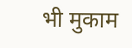भी मुकाम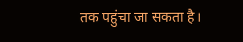तक पहुंचा जा सकता है।